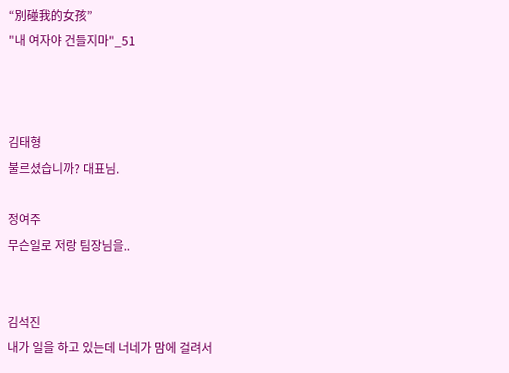“別碰我的女孩”
"내 여자야 건들지마"_51



김태형
불르셨습니까? 대표님.

정여주
무슨일로 저랑 팀장님을..


김석진
내가 일을 하고 있는데 너네가 맘에 걸려서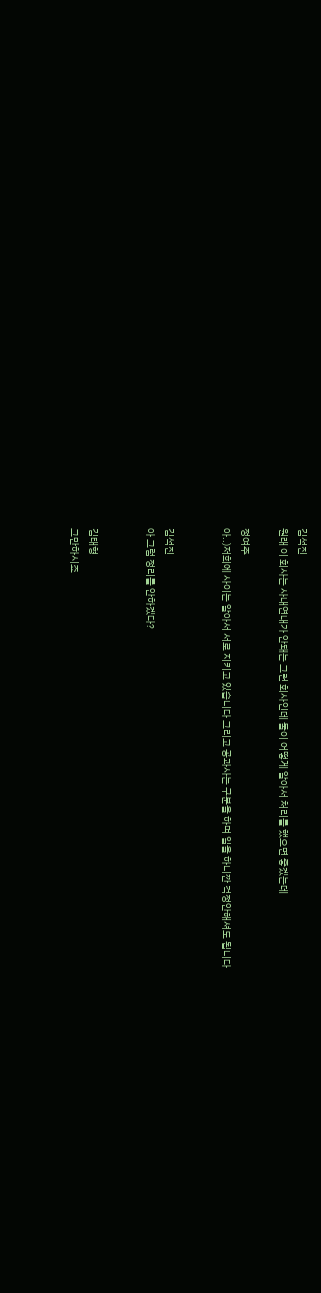김석진
원래 이 회사는 사내연내가 안돼는 그런 회사인데 둘이 어떻게 알아서 처리를 했으면 좋겠는데

정여주
아..)저희에 사이는 알아서 서로 지키고 있습니다 그리고 공과사는 구분을 하며 일을 하니깐 걱정안해셔도 됩니다


김석진
아 그럼 정리를 안하겠다?


김태형
그만하시죠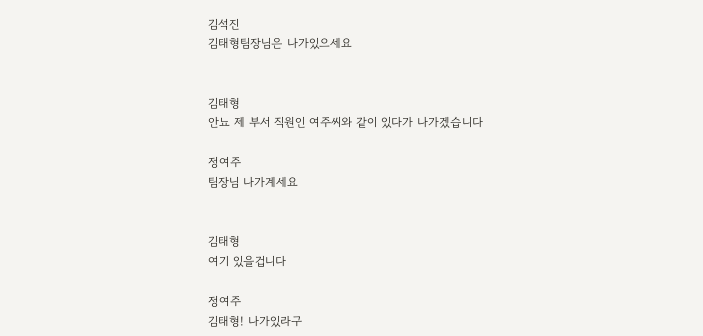김석진
김태형팀장님은 나가있으세요


김태형
안뇨 제 부서 직원인 여주씨와 같이 있다가 나가겠습니다

정여주
팀장님 나가계세요


김태형
여기 있을겁니다

정여주
김태형! 나가있라구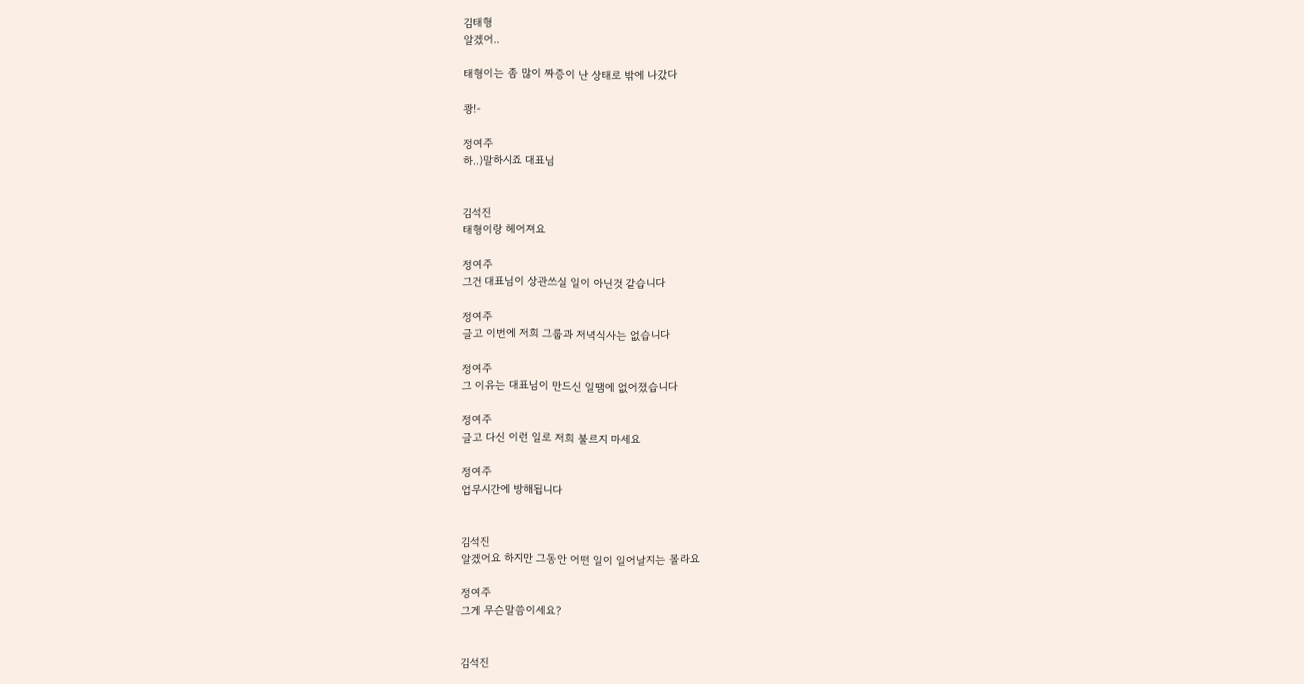김태형
알겠어..

태형이는 좀 많이 짜증이 난 상태로 밖에 나갔다

쾅!-

정여주
하..)말하시죠 대표님


김석진
태형이랑 헤어져요

정여주
그건 대표님이 상관쓰실 일이 아닌것 같습니다

정여주
글고 이번에 저희 그룹과 저녁식사는 없습니다

정여주
그 이유는 대표님이 만드신 일땜에 없어졌습니다

정여주
글고 다신 이런 일로 저희 불르지 마세요

정여주
업무시간에 방해됩니다


김석진
알겠어요 하지만 그동안 어떤 일이 일어날지는 몰라요

정여주
그게 무슨말씀이세요?


김석진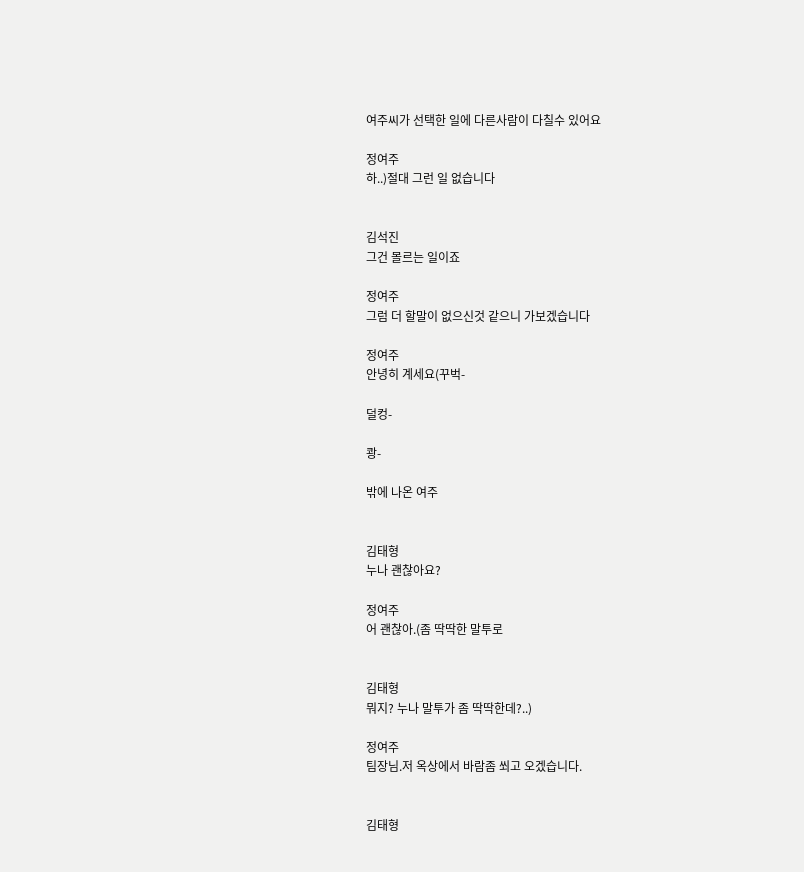여주씨가 선택한 일에 다른사람이 다칠수 있어요

정여주
하..)절대 그런 일 없습니다


김석진
그건 몰르는 일이죠

정여주
그럼 더 할말이 없으신것 같으니 가보겠습니다

정여주
안녕히 계세요(꾸벅-

덜컹-

쾅-

밖에 나온 여주


김태형
누나 괜찮아요?

정여주
어 괜찮아.(좀 딱딱한 말투로


김태형
뭐지? 누나 말투가 좀 딱딱한데?..)

정여주
팀장님.저 옥상에서 바람좀 쐬고 오겠습니다.


김태형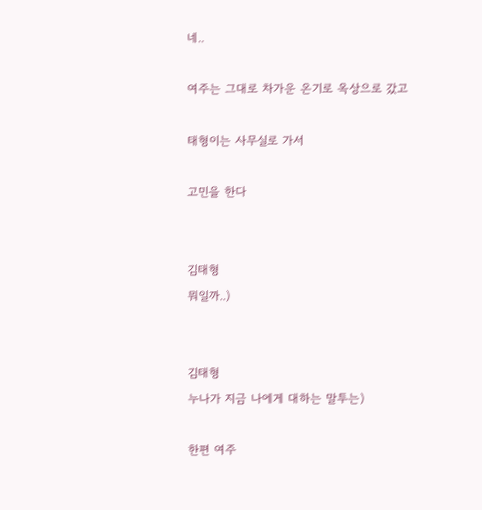네..

여주는 그대로 차가운 온기로 옥상으로 갔고

태형이는 사무실로 가서

고민을 한다


김태형
뭐일까..)


김태형
누나가 지금 나에게 대하는 말투는)

한편 여주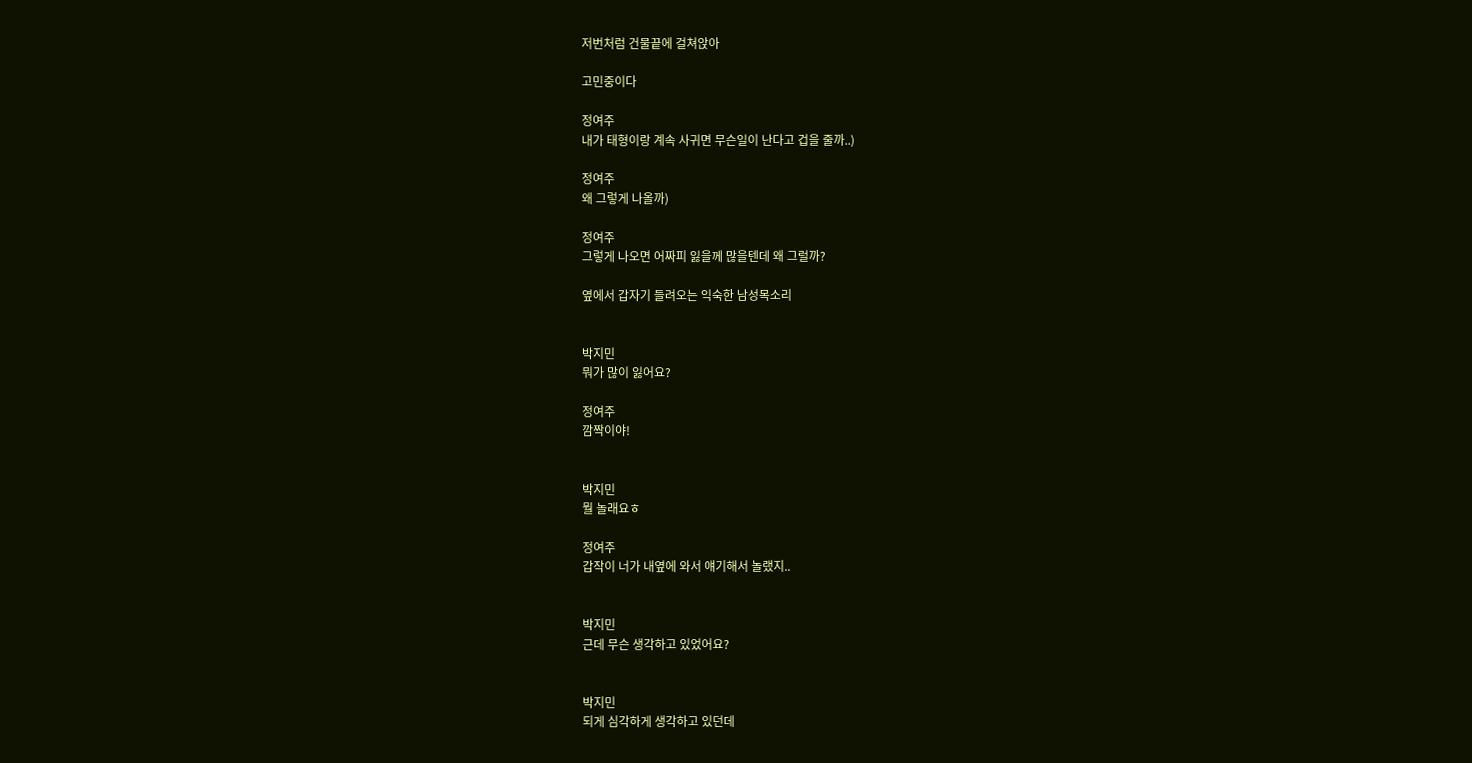저번처럼 건물끝에 걸쳐앉아

고민중이다

정여주
내가 태형이랑 계속 사귀면 무슨일이 난다고 겁을 줄까..)

정여주
왜 그렇게 나올까)

정여주
그렇게 나오면 어짜피 잃을께 많을텐데 왜 그럴까?

옆에서 갑자기 들려오는 익숙한 남성목소리


박지민
뭐가 많이 잃어요?

정여주
깜짝이야!


박지민
뭘 놀래요ㅎ

정여주
갑작이 너가 내옆에 와서 얘기해서 놀랬지..


박지민
근데 무슨 생각하고 있었어요?


박지민
되게 심각하게 생각하고 있던데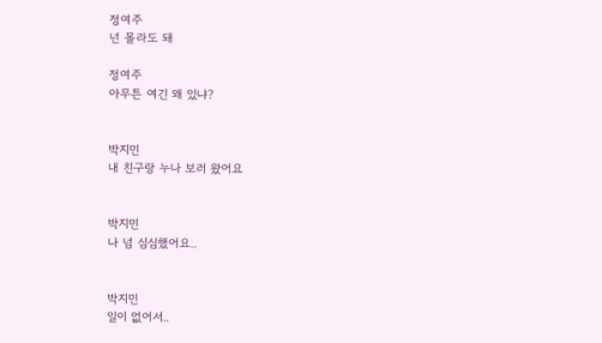정여주
넌 몰라도 돼

정여주
아무튼 여긴 왜 있냐?


박지민
내 친구랑 누나 보러 왔어요


박지민
나 넘 심심했어요..


박지민
일이 없어서..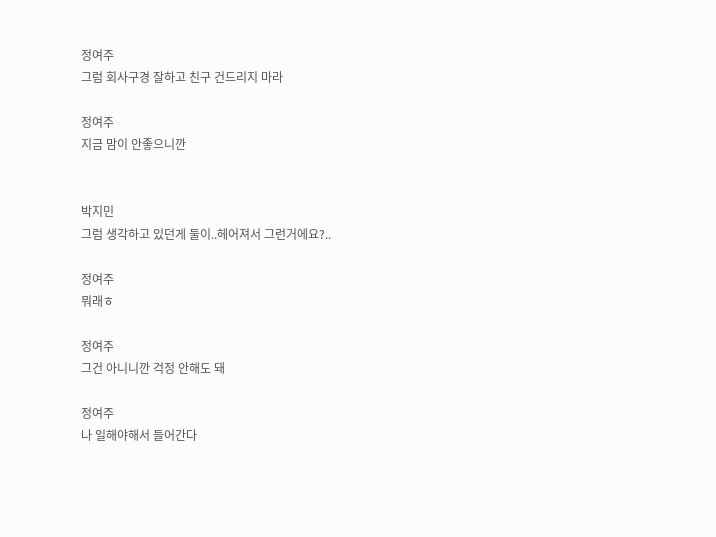정여주
그럼 회사구경 잘하고 친구 건드리지 마라

정여주
지금 맘이 안좋으니깐


박지민
그럼 생각하고 있던게 둘이..헤어져서 그런거에요?..

정여주
뭐래ㅎ

정여주
그건 아니니깐 걱정 안해도 돼

정여주
나 일해야해서 들어간다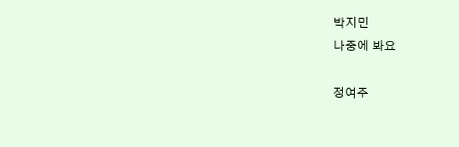박지민
나중에 봐요

정여주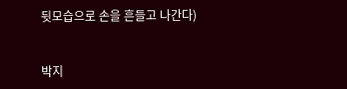뒷모습으로 손을 흔들고 나간다)


박지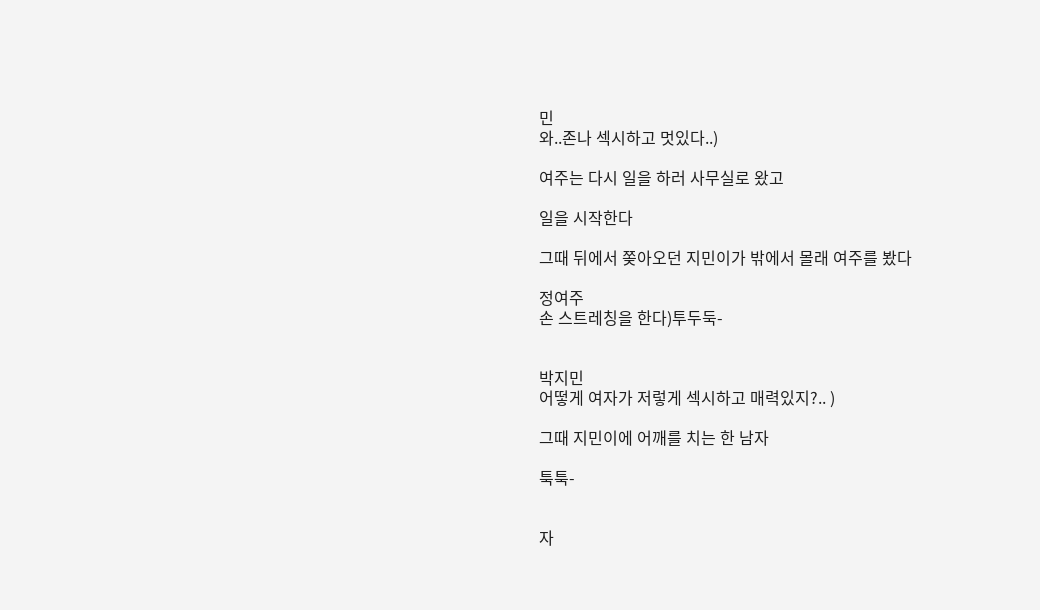민
와..존나 섹시하고 멋있다..)

여주는 다시 일을 하러 사무실로 왔고

일을 시작한다

그때 뒤에서 쫒아오던 지민이가 밖에서 몰래 여주를 봤다

정여주
손 스트레칭을 한다)투두둑-


박지민
어떻게 여자가 저렇게 섹시하고 매력있지?.. )

그때 지민이에 어깨를 치는 한 남자

툭툭-


자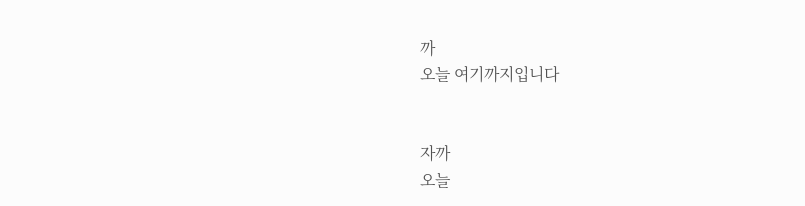까
오늘 여기까지입니다


자까
오늘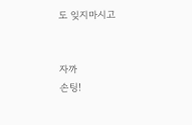도 잊지마시고


자까
손팅!